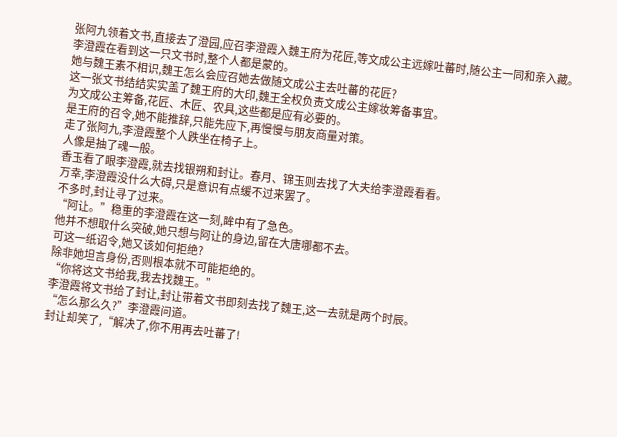张阿九领着文书,直接去了澄园,应召李澄霞入魏王府为花匠,等文成公主远嫁吐蕃时,随公主一同和亲入藏。
李澄霞在看到这一只文书时,整个人都是蒙的。
她与魏王素不相识,魏王怎么会应召她去做随文成公主去吐蕃的花匠?
这一张文书结结实实盖了魏王府的大印,魏王全权负责文成公主嫁妆筹备事宜。
为文成公主筹备,花匠、木匠、农具,这些都是应有必要的。
是王府的召令,她不能推辞,只能先应下,再慢慢与朋友商量对策。
走了张阿九,李澄霞整个人跌坐在椅子上。
人像是抽了魂一般。
香玉看了眼李澄霞,就去找银朔和封让。春月、锦玉则去找了大夫给李澄霞看看。
万幸,李澄霞没什么大碍,只是意识有点缓不过来罢了。
不多时,封让寻了过来。
“阿让。”稳重的李澄霞在这一刻,眸中有了急色。
他并不想取什么突破,她只想与阿让的身边,留在大唐哪都不去。
可这一纸诏令,她又该如何拒绝?
除非她坦言身份,否则根本就不可能拒绝的。
“你将这文书给我,我去找魏王。”
李澄霞将文书给了封让,封让带着文书即刻去找了魏王,这一去就是两个时辰。
“怎么那么久?”李澄霞问道。
封让却笑了,“解决了,你不用再去吐蕃了!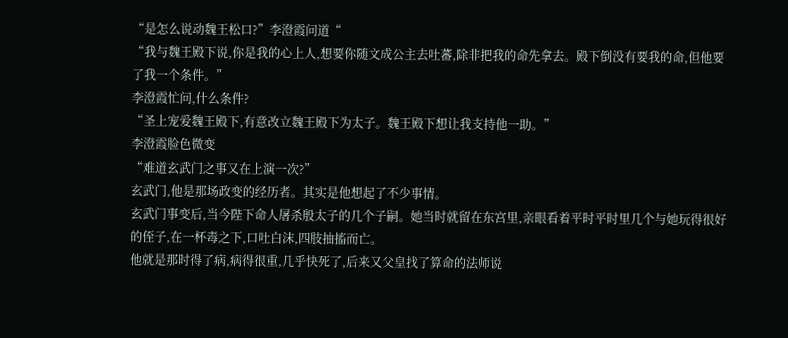“是怎么说动魏王松口?”李澄霞问道“
“我与魏王殿下说,你是我的心上人,想要你随文成公主去吐蕃,除非把我的命先拿去。殿下倒没有要我的命,但他要了我一个条件。”
李澄霞忙问,什么条件?
“圣上宠爱魏王殿下,有意改立魏王殿下为太子。魏王殿下想让我支持他一助。”
李澄霞脸色微变
“难道玄武门之事又在上演一次?”
玄武门,他是那场政变的经历者。其实是他想起了不少事情。
玄武门事变后,当今陛下命人屠杀殷太子的几个子嗣。她当时就留在东宫里,亲眼看着平时平时里几个与她玩得很好的侄子,在一杯毒之下,口吐白沫,四肢抽搐而亡。
他就是那时得了病,病得很重,几乎快死了,后来又父皇找了算命的法师说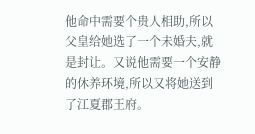他命中需要个贵人相助,所以父皇给她选了一个未婚夫,就是封让。又说他需要一个安静的休养环境,所以又将她送到了江夏郡王府。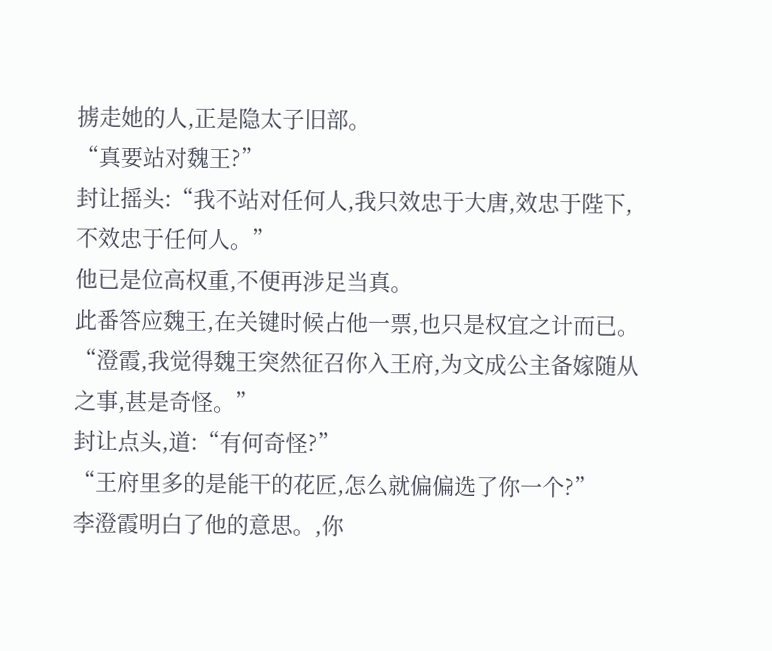掳走她的人,正是隐太子旧部。
“真要站对魏王?”
封让摇头:“我不站对任何人,我只效忠于大唐,效忠于陛下,不效忠于任何人。”
他已是位高权重,不便再涉足当真。
此番答应魏王,在关键时候占他一票,也只是权宜之计而已。
“澄霞,我觉得魏王突然征召你入王府,为文成公主备嫁随从之事,甚是奇怪。”
封让点头,道:“有何奇怪?”
“王府里多的是能干的花匠,怎么就偏偏选了你一个?”
李澄霞明白了他的意思。,你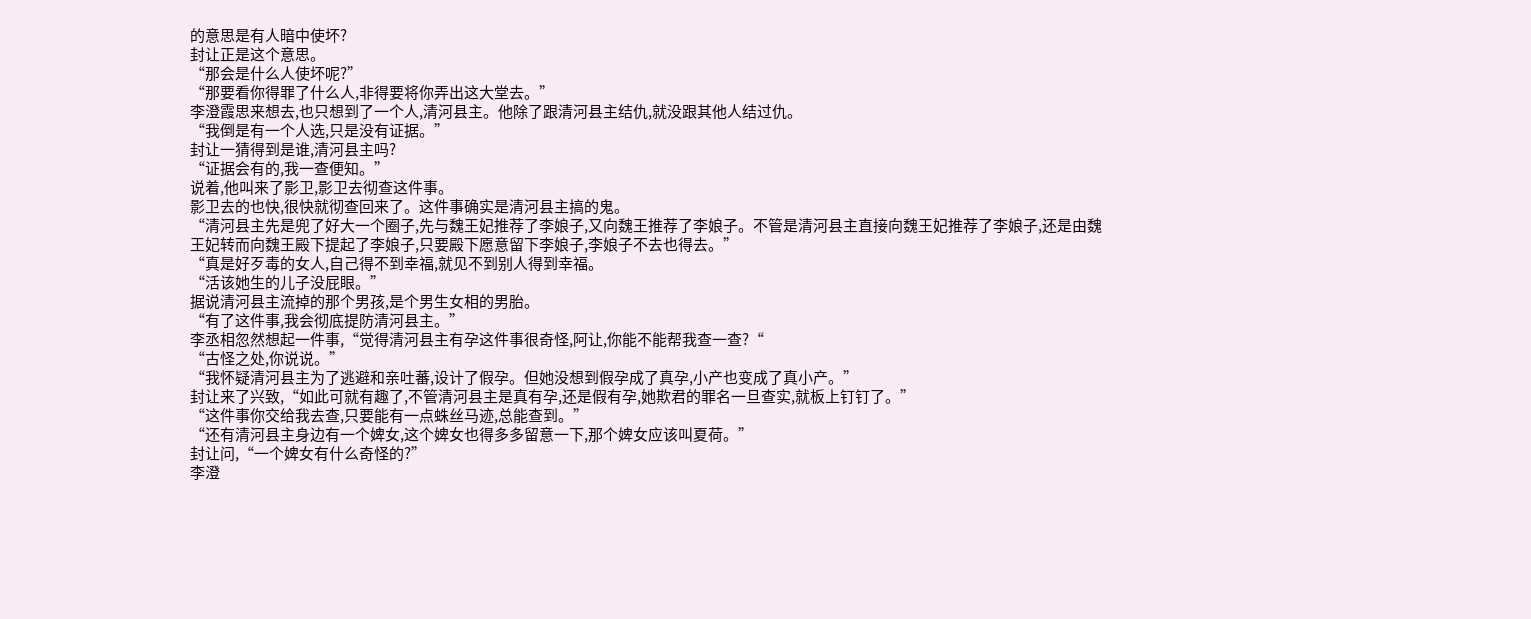的意思是有人暗中使坏?
封让正是这个意思。
“那会是什么人使坏呢?”
“那要看你得罪了什么人,非得要将你弄出这大堂去。”
李澄霞思来想去,也只想到了一个人,清河县主。他除了跟清河县主结仇,就没跟其他人结过仇。
“我倒是有一个人选,只是没有证据。”
封让一猜得到是谁,清河县主吗?
“证据会有的,我一查便知。”
说着,他叫来了影卫,影卫去彻查这件事。
影卫去的也快,很快就彻查回来了。这件事确实是清河县主搞的鬼。
“清河县主先是兜了好大一个圈子,先与魏王妃推荐了李娘子,又向魏王推荐了李娘子。不管是清河县主直接向魏王妃推荐了李娘子,还是由魏王妃转而向魏王殿下提起了李娘子,只要殿下愿意留下李娘子,李娘子不去也得去。”
“真是好歹毒的女人,自己得不到幸福,就见不到别人得到幸福。
“活该她生的儿子没屁眼。”
据说清河县主流掉的那个男孩,是个男生女相的男胎。
“有了这件事,我会彻底提防清河县主。”
李丞相忽然想起一件事,“觉得清河县主有孕这件事很奇怪,阿让,你能不能帮我查一查?“
“古怪之处,你说说。”
“我怀疑清河县主为了逃避和亲吐蕃,设计了假孕。但她没想到假孕成了真孕,小产也变成了真小产。”
封让来了兴致,“如此可就有趣了,不管清河县主是真有孕,还是假有孕,她欺君的罪名一旦查实,就板上钉钉了。”
“这件事你交给我去查,只要能有一点蛛丝马迹,总能查到。”
“还有清河县主身边有一个婢女,这个婢女也得多多留意一下,那个婢女应该叫夏荷。”
封让问,“一个婢女有什么奇怪的?”
李澄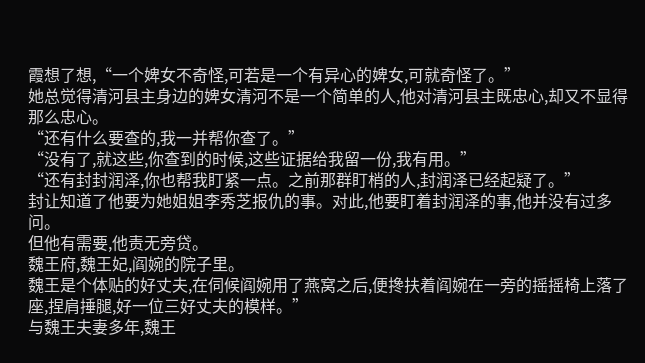霞想了想,“一个婢女不奇怪,可若是一个有异心的婢女,可就奇怪了。”
她总觉得清河县主身边的婢女清河不是一个简单的人,他对清河县主既忠心,却又不显得那么忠心。
“还有什么要查的,我一并帮你查了。”
“没有了,就这些,你查到的时候,这些证据给我留一份,我有用。”
“还有封封润泽,你也帮我盯紧一点。之前那群盯梢的人,封润泽已经起疑了。”
封让知道了他要为她姐姐李秀芝报仇的事。对此,他要盯着封润泽的事,他并没有过多问。
但他有需要,他责无旁贷。
魏王府,魏王妃,阎婉的院子里。
魏王是个体贴的好丈夫,在伺候阎婉用了燕窝之后,便搀扶着阎婉在一旁的摇摇椅上落了座,捏肩捶腿,好一位三好丈夫的模样。”
与魏王夫妻多年,魏王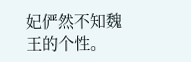妃俨然不知魏王的个性。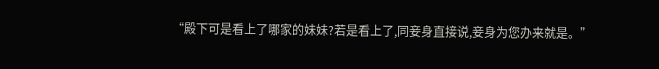“殿下可是看上了哪家的妹妹?若是看上了,同妾身直接说,妾身为您办来就是。”